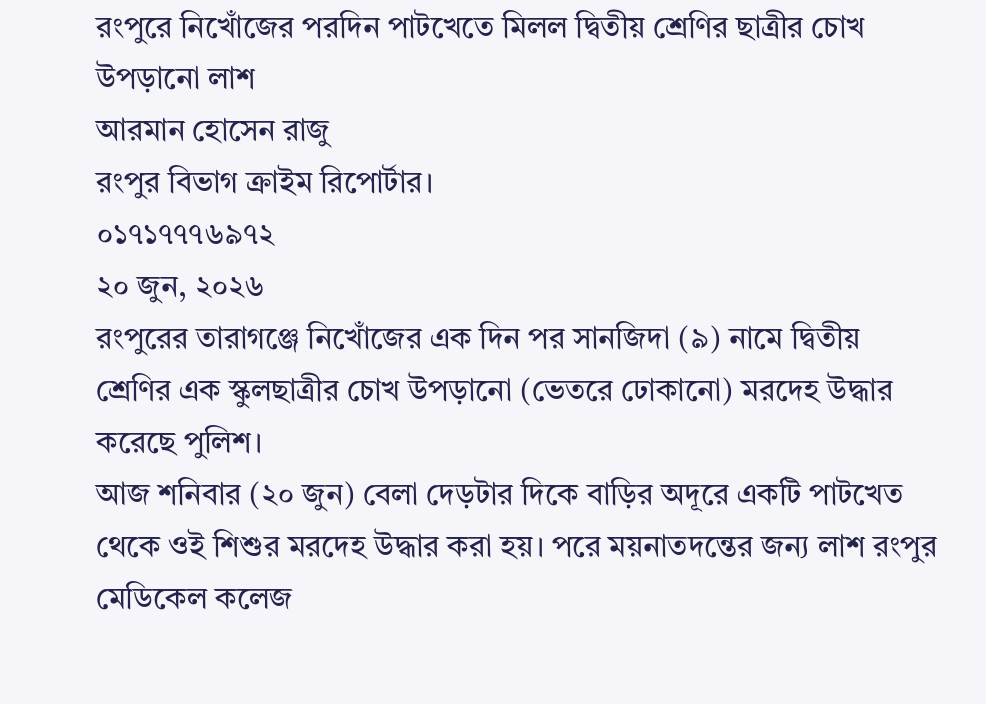রংপুরে নিখোঁজের পরদিন পাটখেতে মিলল দ্বিতীয় শ্রেণির ছাত্রীর চোখ উপড়ানো লাশ
আরমান হোসেন রাজু
রংপুর বিভাগ ক্রাইম রিপোর্টার।
০১৭১৭৭৭৬৯৭২
২০ জুন, ২০২৬
রংপুরের তারাগঞ্জে নিখোঁজের এক দিন পর সানজিদা (৯) নামে দ্বিতীয় শ্রেণির এক স্কুলছাত্রীর চোখ উপড়ানো (ভেতরে ঢোকানো) মরদেহ উদ্ধার করেছে পুলিশ।
আজ শনিবার (২০ জুন) বেলা দেড়টার দিকে বাড়ির অদূরে একটি পাটখেত থেকে ওই শিশুর মরদেহ উদ্ধার করা হয়। পরে ময়নাতদন্তের জন্য লাশ রংপুর মেডিকেল কলেজ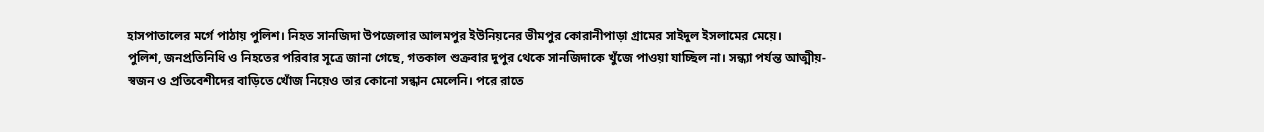হাসপাতালের মর্গে পাঠায় পুলিশ। নিহত সানজিদা উপজেলার আলমপুর ইউনিয়নের ভীমপুর কোরানীপাড়া গ্রামের সাইদুল ইসলামের মেয়ে।
পুলিশ, জনপ্রতিনিধি ও নিহতের পরিবার সূত্রে জানা গেছে, গতকাল শুক্রবার দুপুর থেকে সানজিদাকে খুঁজে পাওয়া যাচ্ছিল না। সন্ধ্যা পর্যন্ত আত্মীয়-স্বজন ও প্রতিবেশীদের বাড়িতে খোঁজ নিয়েও তার কোনো সন্ধান মেলেনি। পরে রাতে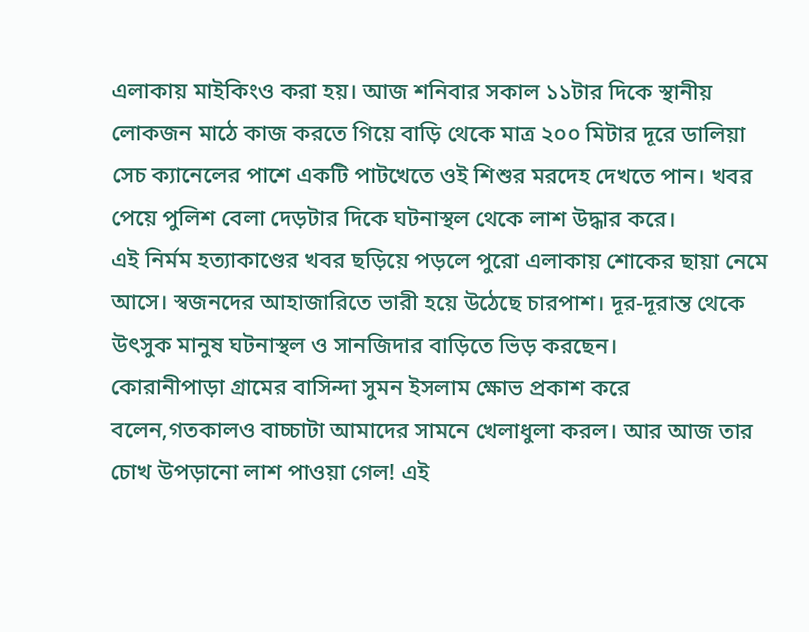এলাকায় মাইকিংও করা হয়। আজ শনিবার সকাল ১১টার দিকে স্থানীয় লোকজন মাঠে কাজ করতে গিয়ে বাড়ি থেকে মাত্র ২০০ মিটার দূরে ডালিয়া সেচ ক্যানেলের পাশে একটি পাটখেতে ওই শিশুর মরদেহ দেখতে পান। খবর পেয়ে পুলিশ বেলা দেড়টার দিকে ঘটনাস্থল থেকে লাশ উদ্ধার করে।
এই নির্মম হত্যাকাণ্ডের খবর ছড়িয়ে পড়লে পুরো এলাকায় শোকের ছায়া নেমে আসে। স্বজনদের আহাজারিতে ভারী হয়ে উঠেছে চারপাশ। দূর-দূরান্ত থেকে উৎসুক মানুষ ঘটনাস্থল ও সানজিদার বাড়িতে ভিড় করছেন।
কোরানীপাড়া গ্রামের বাসিন্দা সুমন ইসলাম ক্ষোভ প্রকাশ করে বলেন,গতকালও বাচ্চাটা আমাদের সামনে খেলাধুলা করল। আর আজ তার চোখ উপড়ানো লাশ পাওয়া গেল! এই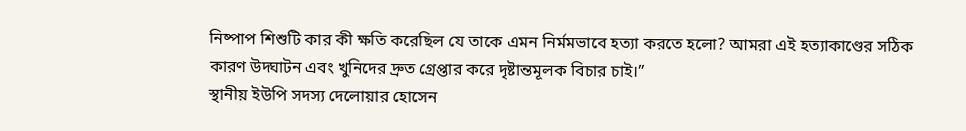নিষ্পাপ শিশুটি কার কী ক্ষতি করেছিল যে তাকে এমন নির্মমভাবে হত্যা করতে হলো? আমরা এই হত্যাকাণ্ডের সঠিক কারণ উদ্ঘাটন এবং খুনিদের দ্রুত গ্রেপ্তার করে দৃষ্টান্তমূলক বিচার চাই।”
স্থানীয় ইউপি সদস্য দেলোয়ার হোসেন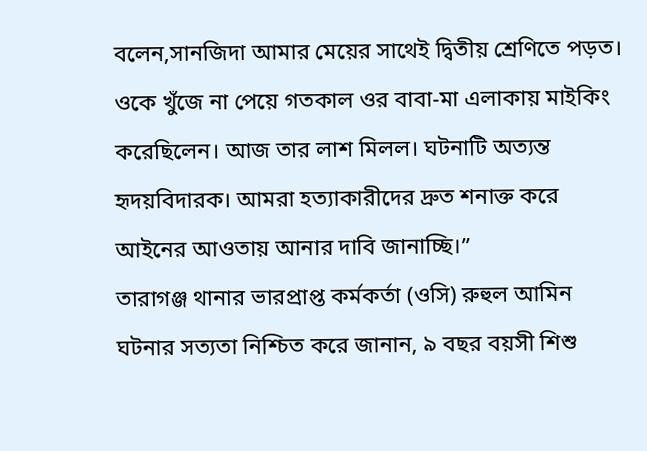বলেন,সানজিদা আমার মেয়ের সাথেই দ্বিতীয় শ্রেণিতে পড়ত। ওকে খুঁজে না পেয়ে গতকাল ওর বাবা-মা এলাকায় মাইকিং করেছিলেন। আজ তার লাশ মিলল। ঘটনাটি অত্যন্ত হৃদয়বিদারক। আমরা হত্যাকারীদের দ্রুত শনাক্ত করে আইনের আওতায় আনার দাবি জানাচ্ছি।”
তারাগঞ্জ থানার ভারপ্রাপ্ত কর্মকর্তা (ওসি) রুহুল আমিন ঘটনার সত্যতা নিশ্চিত করে জানান, ৯ বছর বয়সী শিশু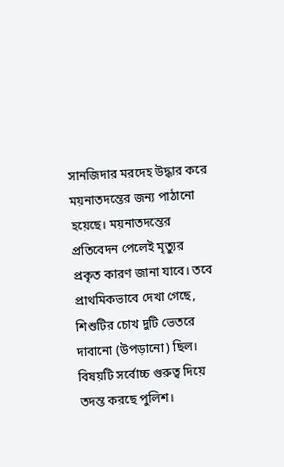সানজিদার মরদেহ উদ্ধার করে ময়নাতদন্তের জন্য পাঠানো হয়েছে। ময়নাতদন্তের প্রতিবেদন পেলেই মৃত্যুর প্রকৃত কারণ জানা যাবে। তবে প্রাথমিকভাবে দেখা গেছে, শিশুটির চোখ দুটি ভেতরে দাবানো (উপড়ানো) ছিল। বিষয়টি সর্বোচ্চ গুরুত্ব দিয়ে তদন্ত করছে পুলিশ।